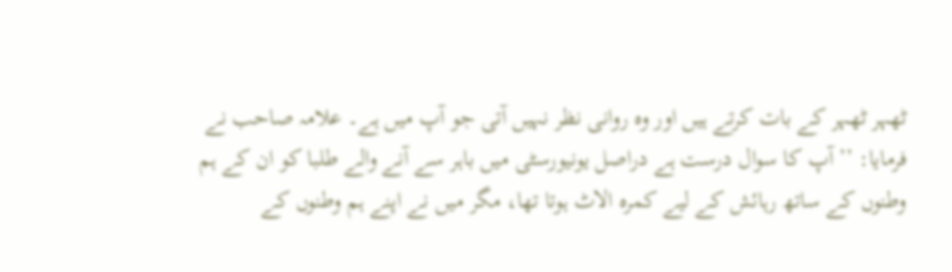ٹھہر ٹھہر کے بات کرتے ہیں اور وہ روانی نظر نہیں آتی جو آپ میں ہے۔ علامہ صاحب نے فرمایا: ’’آپ کا سوال درست ہے دراصل یونیورسٹی میں باہر سے آنے والے طلبا کو ان کے ہم وطنوں کے ساتھ رہائش کے لیے کمرہ الاٹ ہوتا تھا، مگر میں نے اپنے ہم وطنوں کے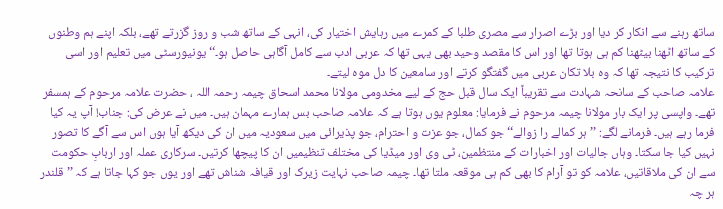ساتھ رہنے سے انکار کر دیا اور بڑے اصرار سے مصری طلبا کے کمرے میں رہایش اختیار کی، انہی کے ساتھ شب و روز گزرتے تھے، بلکہ اپنے ہم وطنوں کے ساتھ اٹھنا بیٹھنا کم ہی ہوتا تھا اور اس کا مقصد وحید بھی یہی تھا کہ عربی ادب سے کامل آگاہی حاصل ہو۔‘‘ یونیورسٹی میں تعلیم اور اسی ترکیب کا نتیجہ تھا کہ وہ بلا تکان عربی میں گفتگو کرتے اور سامعین کا دل موہ لیتے۔
علامہ صاحب کے سانحہ شہادت سے تقریباً ایک سال قبل حج کے لیے مخدومی مولانا محمد اسحاق چیمہ رحمہ اللہ ، حضرت علامہ مرحوم کے ہمسفر تھے۔ واپسی پر ایک بار مولانا چیمہ مرحوم نے فرمایا: معلوم یوں ہوتا ہے کہ علامہ صاحب بس ہمارے مہمان ہیں۔ میں نے عرض کی: جناب! آپ یہ کیا فرما رہے ہیں۔ فرمانے لگے: ’’ہر کمالے را زوالے‘‘ جو کمال، جو عزت و احترام، جو پذیرائی میں سعودیہ میں ان کی دیکھ آیا ہوں اس سے آگے کا تصور نہیں کیا جا سکتا۔ وہاں جالیات اور اخبارات کے منتظمین، ٹی وی اور میڈیا کی مختلف تنظیمیں ان کا پیچھا کرتیں۔ سرکاری عملہ اور اربابِ حکومت سے ان کی ملاقاتیں، علامہ کو تو آرام کا بھی کم ہی موقعہ ملتا تھا۔ چیمہ صاحب نہایت زیرک اور قیافہ شناش تھے اور یوں جو کہا جاتا ہے کہ ’’قلندر ہر چہ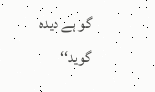گو ہے دیدہ گوید‘‘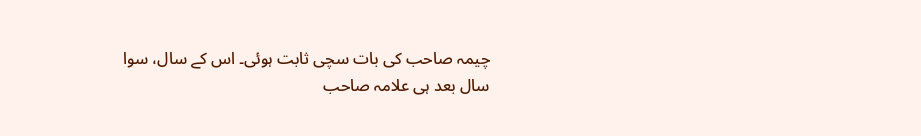چیمہ صاحب کی بات سچی ثابت ہوئی۔ اس کے سال، سوا سال بعد ہی علامہ صاحب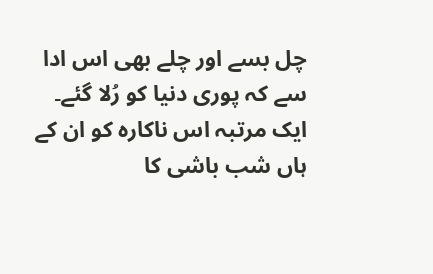چل بسے اور چلے بھی اس ادا سے کہ پوری دنیا کو رُلا گئے۔
ایک مرتبہ اس ناکارہ کو ان کے ہاں شب باشی کا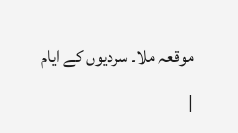موقعہ ملا۔ سردیوں کے ایام
|